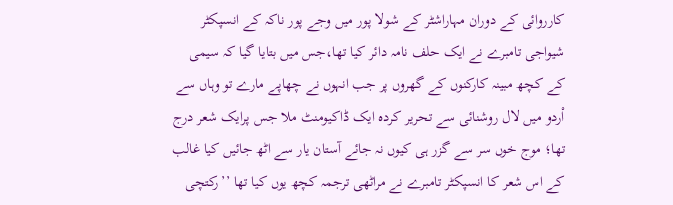کارروائی کے دوران مہاراشٹر کے شولا پور میں وجے پور ناکہ کے انسپکٹر شیواجی تامبرے نے ایک حلف نامہ دائر کیا تھا،جس میں بتایا گیا کہ سیمی کے کچھ مبینہ کارکنوں کے گھروں پر جب انہوں نے چھاپے مارے تو وہاں سے اْردو میں لال روشنائی سے تحریر کردہ ایک ڈاکیومنٹ ملا جس پرایک شعر درج تھا؛ موج خوں سر سے گزر ہی کیوں نہ جائے آستان یار سے اٹھ جائیں کیا غالب کے اس شعر کا انسپکٹر تامبرے نے مراٹھی ترجمہ کچھ یوں کیا تھا ’’رکتچی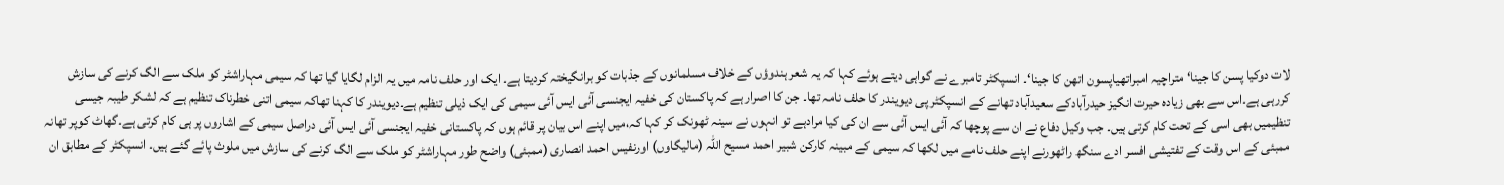لات دوکیا پسن کا جینا‘ متراچیہ امبراتھیاپسون اتھن کا جینا‘۔ انسپکٹر تامبرے نے گواہی دیتے ہوئے کہا کہ یہ شعر ہندوؤں کے خلاف مسلمانوں کے جذبات کو برانگیختہ کردیتا ہے۔ ایک اور حلف نامہ میں یہ الزام لگایا گیا تھا کہ سیمی مہاراشٹر کو ملک سے الگ کرنے کی سازش کررہی ہے۔اس سے بھی زیادہ حیرت انگیز حیدرآبادکے سعیدآباد تھانے کے انسپکٹر پی دیویندر کا حلف نامہ تھا۔ جن کا اصرار ہے کہ پاکستان کی خفیہ ایجنسی آئی ایس آئی سیمی کی ایک ذیلی تنظیم ہے۔دیویندر کا کہنا تھاکہ سیمی اتنی خطرناک تنظیم ہے کہ لشکر طیبہ جیسی تنظیمیں بھی اسی کے تحت کام کرتی ہیں۔ جب وکیل دفاع نے ان سے پوچھا کہ آئی ایس آئی سے ان کی کیا مرادہے تو انہوں نے سینہ ٹھونک کر کہا کہ،میں اپنے اس بیان پر قائم ہوں کہ پاکستانی خفیہ ایجنسی آئی ایس آئی دراصل سیمی کے اشاروں پر ہی کام کرتی ہے۔گھاٹ کوپر تھانہ ممبئی کے اس وقت کے تفتیشی افسر ادے سنگھ راٹھورنے اپنے حلف نامے میں لکھا کہ سیمی کے مبینہ کارکن شبیر احمد مسیح اللہ (مالیگاوں) اورنفیس احمد انصاری (ممبئی) واضح طور مہاراشٹر کو ملک سے الگ کرنے کی سازش میں ملوث پائے گئے ہیں۔ انسپکٹر کے مطابق ان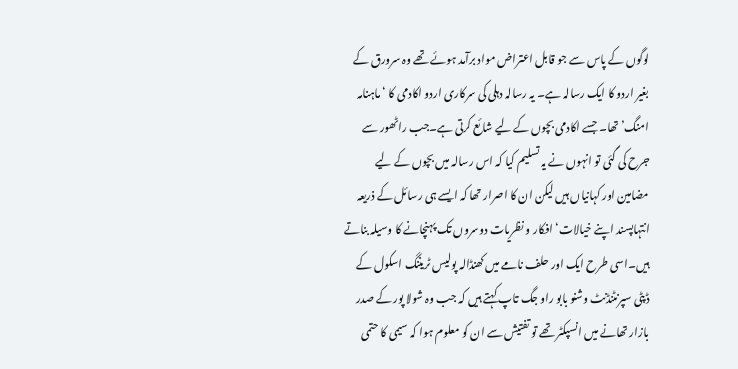لوگوں کے پاس سے جو قابل اعتراض مواد برآمد ہوئے تھے وہ سرورق کے بغیر اردو کا ایک رسالہ ہے۔ یہ رسالہ دہلی کی سرکاری اردو اکادمی کا ‘ماہنامہ امنگ’ تھا۔ جسے اکادمی بچوں کے لیے شائع کرتی ہے۔جب راٹھور سے جرح کی گئی تو انہوں نے یہ تسلیم کیا کہ اس رسالہ میں بچوں کے لیے مضامین اور کہانیاں ہیں لیکن ان کا اصرار تھا کہ ایسے ہی رسائل کے ذریعہ انتہاپسند اپنے خیالات‘ افکار و نظریات دوسروں تک پہنچانے کا وسیلہ بناتے ہیں۔اسی طرح ایک اور حلف نامے میں کھنڈالہ پولیس ٹریننگ اسکول کے ڈپٹی سپرنٹنڈنٹ وشنو بابو راو جگ تاپ کہتے ہیں کہ جب وہ شولا پور کے صدر بازار تھانے میں انسپکٹر تھے تو تفتیش سے ان کو معلوم ہوا کہ سیمی کا حتمی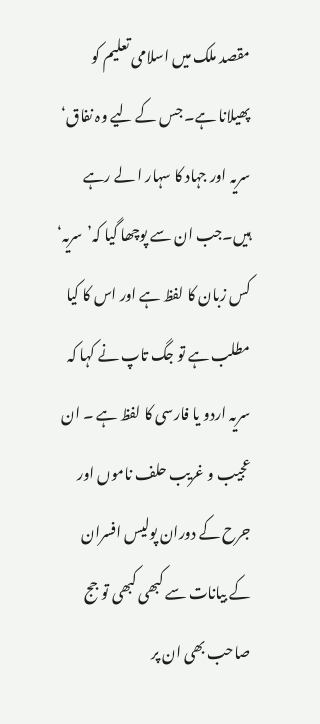مقصد ملک میں اسلامی تعلیم کو پھیلانا ہے۔ جس کے لیے وہ نفاق‘ سریہ اور جہاد کا سہار ا لے رہے ہیں۔جب ان سے پوچھا گیا کہ’سریہ‘ کس زبان کا لفظ ہے اور اس کا کیا مطلب ہے تو جگ تاپ نے کہا کہ سریہ اردو یا فارسی کا لفظ ہے ۔ ان عجیب و غریب حلف ناموں اور جرح کے دوران پولیس افسران کے بیانات سے کبھی کبھی تو جج صاحب بھی ان پر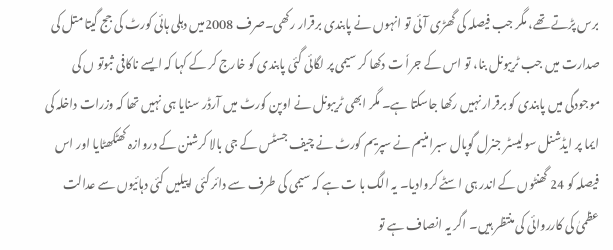برس پڑتے تھے، مگر جب فیصلہ کی گھڑی آئی تو انہوں نے پابندی برقرار رکھی۔صرف 2008میں دہلی ہائی کورٹ کی جج گیتا متل کی صدارت میں جب ٹریبونل بنا، تو اس کے جراٗ ت دکھا کر سیمی پر لگائی گئی پابندی کو خارج کر کے کہا کہ ایسے ناکافی ثبوتو ں کی موجودگی میں پابندی کو برقرار نہیں رکھا جاسکتا ہے۔ مگر ابھی ٹریبونل نے اوپن کورٹ میں آرڈر سنایا ہی نہیں تھا کہ وزرات داخلہ کی ایما پر ایڈشنل سولیسٹر جنرل گوپال سبرامنیم نے سپریم کورٹ نے چیف جسٹس کے جی بالا کرشنن کے دروازہ کھٹکھٹایا اور اس فیصلہ کو 24 گھنٹوں کے اندر ہی اسٹے کروادیا۔ یہ الگ با ت ہے کہ سیمی کی طرف سے دائر کئی اپیلیں کئی دہائیوں سے عدالت عظمیٰ کی کارروائی کی منتظر ہیں۔ اگر یہ انصاف ہے تو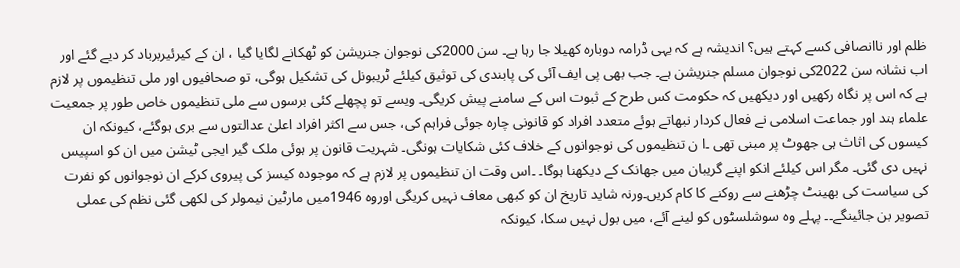ظلم اور ناانصافی کسے کہتے ہیں؟ اندیشہ ہے کہ یہی ڈرامہ دوبارہ کھیلا جا رہا ہے۔ سن 2000کی نوجوان جنریشن کو ٹھکانے لگایا گیا ، ان کے کیرئیربرباد کر دیے گئے اور اب نشانہ سن 2022کی نوجوان مسلم جنریشن ہے۔ جب بھی پی ایف آئی کی پابندی کی توثیق کیلئے ٹریبونل کی تشکیل ہوگی، تو صحافیوں اور ملی تنظیموں پر لازم ہے کہ اس پر نگاہ رکھیں اور دیکھیں کہ حکومت کس طرح کے ثبوت اس کے سامنے پیش کریگی۔ ویسے تو پچھلے کئی برسوں سے ملی تنظیموں خاص طور پر جمعیت علماء ہند اور جماعت اسلامی نے فعال کردار نبھاتے ہوئے متعدد افراد کو قانونی چارہ جوئی فراہم کی، جس سے اکثر افراد اعلیٰ عدالتوں سے بری ہوگئے، کیونکہ ان کیسوں کی اثاث ہی جھوٹ پر مبنی تھی ۔ا ن تنظیموں کی نوجوانوں کے خلاف کئی شکایات ہونگی۔ شہریت قانون پر ہوئی ملک گیر ایجی ٹیشن میں ان کو اسپیس نہیں دی گئی۔ مگر اس کیلئے انکو اپنے گریبان میں جھانک کے دیکھنا ہوگا۔ ۔اس وقت ان تنظیموں پر لازم ہے کہ موجودہ کیسز کی پیروی کرکے ان نوجوانوں کو نفرت کی سیاست کی بھینٹ چڑھنے سے روکنے کا کام کریں۔ورنہ شاید تاریخ ان کو کبھی معاف نہیں کریگی اوروہ 1946میں مارٹین نیمولر کی لکھی گئی نظم کی عملی تصویر بن جائینگے۔۔ پہلے وہ سوشلسٹوں کو لینے آئے، میں بول نہیں سکا، کیونکہ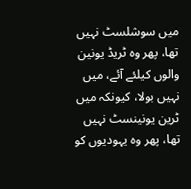میں سوشلسٹ نہیں تھا، پھر وہ ٹریڈ یونین والوں کیلئے آئے، میں نہیں بولا، کیونکہ میں ٹرین یونینسٹ نہیں تھا، پھر وہ یہودیوں کو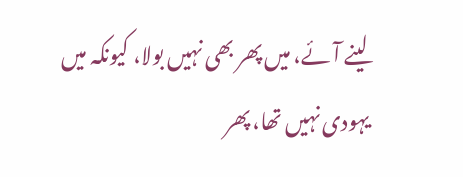لینے آئے، میں پھر بھی نہیں بولا، کیونکہ میں یہودی نہیں تھا، پھر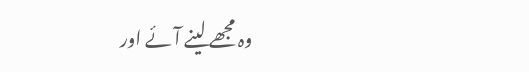وہ مجھے لینے آئے اور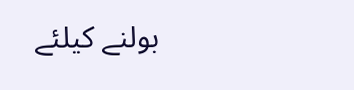بولنے کیلئے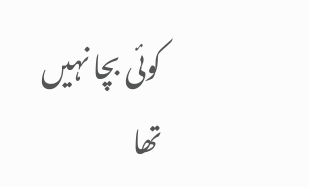کوئی بچا نہیں تھا